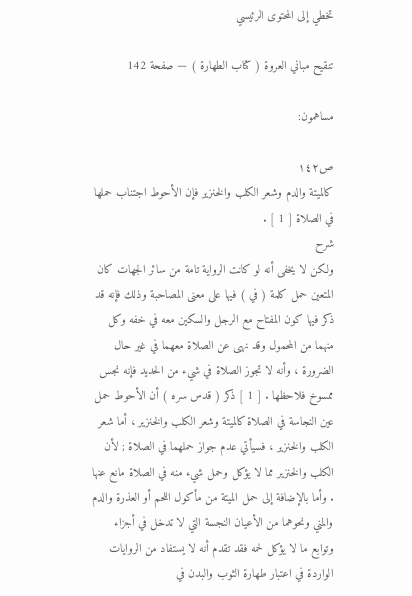تخطي إلى المحتوى الرئيسي

تنقيح مباني العروة ( كتاب الطهارة ) — صفحة 142

مساهمون:

ص١٤٢
كالميتة والدم وشعر الكلب والخنزير فإن الأحوط اجتناب حملها في الصلاة [ 1 ] .
شرح
ولكن لا يخفى أنه لو كانت الرواية تامة من سائر الجهات كان المتعين حمل كلمة ( في ) فيها على معنى المصاحبة وذلك فإنه قد ذكر فيها كون المفتاح مع الرجل والسكين معه في خفه وكل منهما من المحمول وقد نهى عن الصلاة معهما في غير حال الضرورة ، وأنه لا تجوز الصلاة في شيء من الحديد فإنه نجس ممسوخ فلاحظها . [ 1 ] ذكر ( قدس سره ) أن الأحوط حمل عين النجاسة في الصلاة كالميتة وشعر الكلب والخنزير ، أما شعر الكلب والخنزير ، فسيأتي عدم جواز حملهما في الصلاة ; لأن الكلب والخنزير مما لا يؤكل وحمل شيء منه في الصلاة مانع عنها . وأما بالإضافة إلى حمل الميتة من مأكول اللحم أو العذرة والدم والمني ونحوهما من الأعيان النجسة التي لا تدخل في أجزاء وتوابع ما لا يؤكل لحمه فقد تقدم أنه لا يستفاد من الروايات الواردة في اعتبار طهارة الثوب والبدن في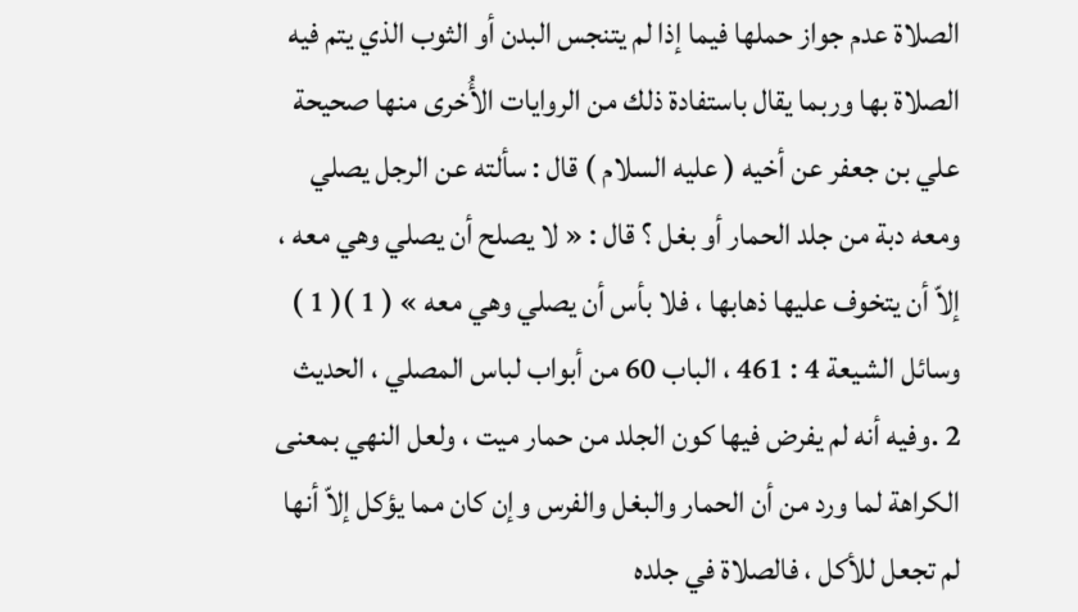الصلاة عدم جواز حملها فيما إذا لم يتنجس البدن أو الثوب الذي يتم فيه الصلاة بها وربما يقال باستفادة ذلك من الروايات الأُخرى منها صحيحة علي بن جعفر عن أخيه ( عليه السلام ) قال : سألته عن الرجل يصلي ومعه دبة من جلد الحمار أو بغل ؟ قال : « لا يصلح أن يصلي وهي معه ، إلاّ أن يتخوف عليها ذهابها ، فلا بأس أن يصلي وهي معه » ( 1 )( 1 ) وسائل الشيعة 4 : 461 ، الباب 60 من أبواب لباس المصلي ، الحديث 2 .وفيه أنه لم يفرض فيها كون الجلد من حمار ميت ، ولعل النهي بمعنى الكراهة لما ورد من أن الحمار والبغل والفرس وإن كان مما يؤكل إلاّ أنها لم تجعل للأكل ، فالصلاة في جلده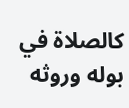كالصلاة في بوله وروثه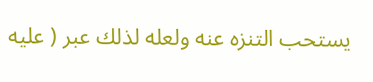يستحب التنزه عنه ولعله لذلك عبر ( عليه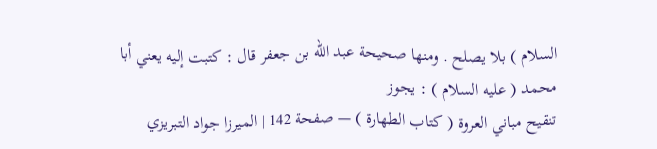السلام ) بلا يصلح . ومنها صحيحة عبد اللّه بن جعفر قال : كتبت إليه يعني أبا محمد ( عليه السلام ) : يجوز
تنقيح مباني العروة ( كتاب الطهارة ) — صفحة 142 | الميرزا جواد التبريزي